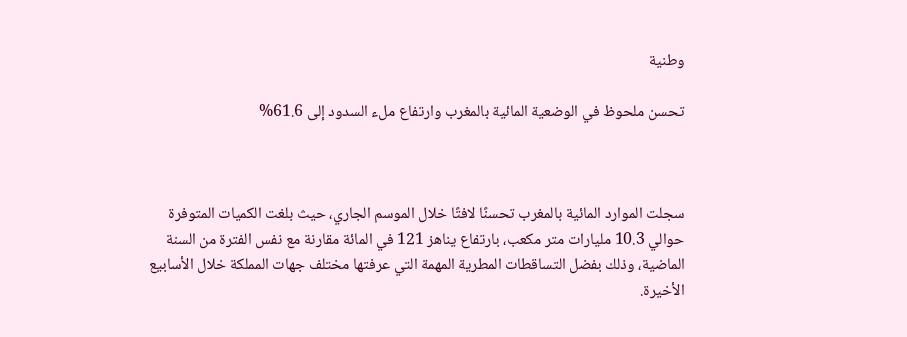وطنية

تحسن ملحوظ في الوضعية المائية بالمغرب وارتفاع ملء السدود إلى 61.6%



سجلت الموارد المائية بالمغرب تحسنًا لافتًا خلال الموسم الجاري، حيث بلغت الكميات المتوفرة حوالي 10.3 مليارات متر مكعب، بارتفاع يناهز 121 في المائة مقارنة مع نفس الفترة من السنة الماضية، وذلك بفضل التساقطات المطرية المهمة التي عرفتها مختلف جهات المملكة خلال الأسابيع الأخيرة.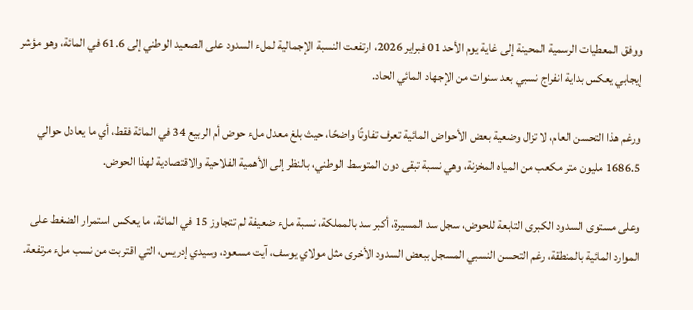ووفق المعطيات الرسمية المحينة إلى غاية يوم الأحد 01 فبراير 2026، ارتفعت النسبة الإجمالية لملء السدود على الصعيد الوطني إلى 61.6 في المائة، وهو مؤشر إيجابي يعكس بداية انفراج نسبي بعد سنوات من الإجهاد المائي الحاد.

ورغم هذا التحسن العام، لا تزال وضعية بعض الأحواض المائية تعرف تفاوتًا واضحًا، حيث بلغ معدل ملء حوض أم الربيع 34 في المائة فقط، أي ما يعادل حوالي 1686.5 مليون متر مكعب من المياه المخزنة، وهي نسبة تبقى دون المتوسط الوطني، بالنظر إلى الأهمية الفلاحية والاقتصادية لهذا الحوض.

وعلى مستوى السدود الكبرى التابعة للحوض، سجل سد المسيرة، أكبر سد بالمملكة، نسبة ملء ضعيفة لم تتجاوز 15 في المائة، ما يعكس استمرار الضغط على الموارد المائية بالمنطقة، رغم التحسن النسبي المسجل ببعض السدود الأخرى مثل مولاي يوسف، آيت مسعود، وسيدي إدريس، التي اقتربت من نسب ملء مرتفعة.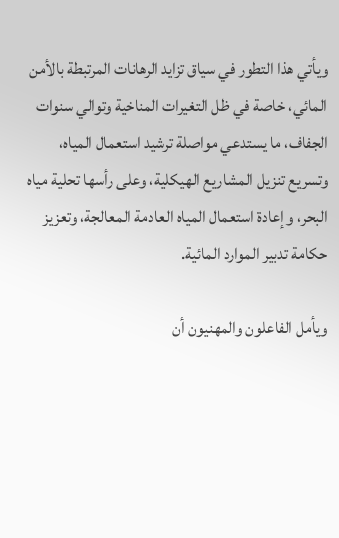ويأتي هذا التطور في سياق تزايد الرهانات المرتبطة بالأمن المائي، خاصة في ظل التغيرات المناخية وتوالي سنوات الجفاف، ما يستدعي مواصلة ترشيد استعمال المياه، وتسريع تنزيل المشاريع الهيكلية، وعلى رأسها تحلية مياه البحر، وإعادة استعمال المياه العادمة المعالجة، وتعزيز حكامة تدبير الموارد المائية.

ويأمل الفاعلون والمهنيون أن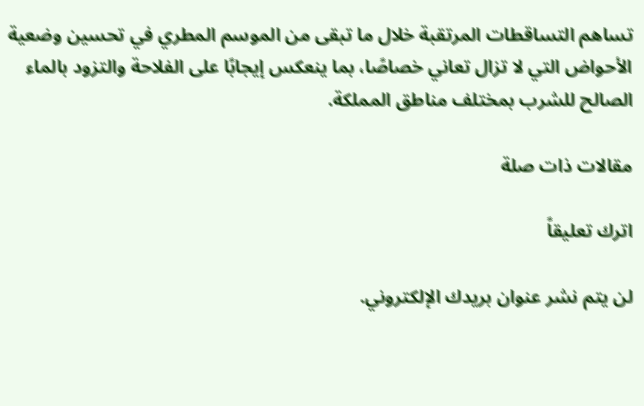تساهم التساقطات المرتقبة خلال ما تبقى من الموسم المطري في تحسين وضعية الأحواض التي لا تزال تعاني خصاصًا، بما ينعكس إيجابًا على الفلاحة والتزود بالماء الصالح للشرب بمختلف مناطق المملكة.

مقالات ذات صلة

اترك تعليقاً

لن يتم نشر عنوان بريدك الإلكتروني.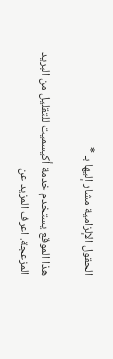الحقول الإلزامية مشار إليها بـ *

هذا الموقع يستخدم خدمة أكيسميت للتقليل من البريد المزعجة. اعرف المزيد عن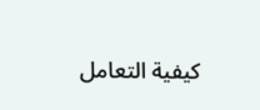كيفية التعامل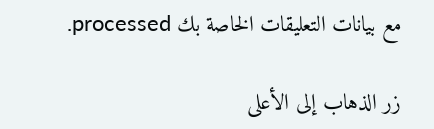مع بيانات التعليقات الخاصة بك processed.

زر الذهاب إلى الأعلى